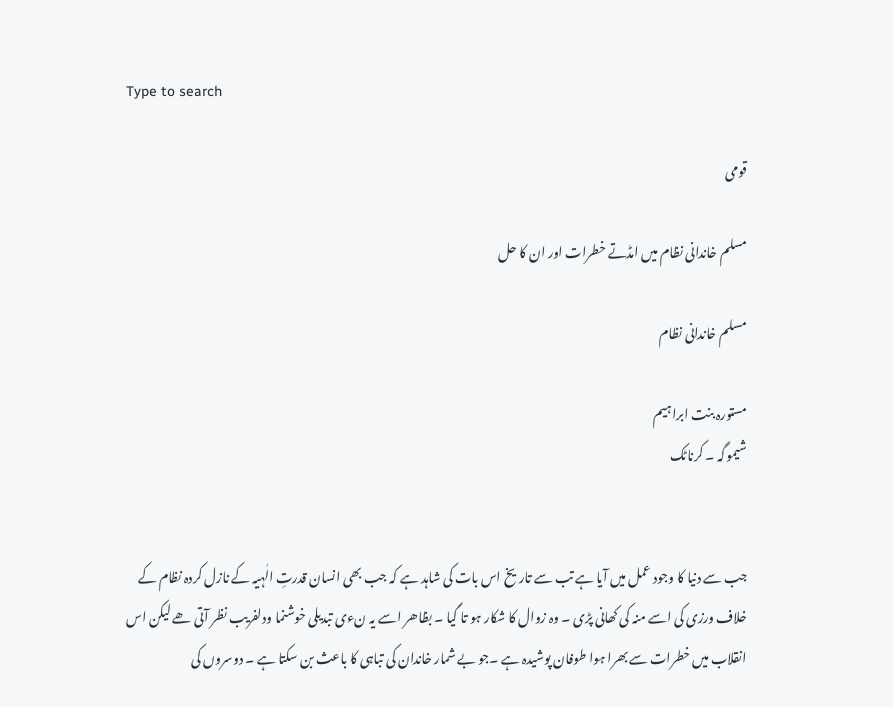Type to search

قومی

مسلم خاندانی نظام میں امڈتے خطرات اور ان کا حل

مسلم خاندانی نظام

مستورہ بنت ابراہیم
شیموگہ ۔ کرناٹک


جب سے دنیا کا وجود عمل میں آیا ہے تب سے تاریخ اس بات کی شاہد ہے کہ جب بھی انسان قدرتِ الٰہیہ کے نازل کردہ نظام کے خلاف ورزی کی اسے منہ کی کھانی پڑی ۔ وہ زوال کا شکار ہو تا گیا ۔ بظاھر اسے یہ نءی تبدیلی خوشنما ودلفریب نظر آتی ھے لیکن اس انقلاب میں خطرات سے بھرا ہوا طوفان پوشیدہ ہے ۔جو بے شمار خاندان کی تباہی کا باعث بن سکتا ہے ۔ دوسروں کی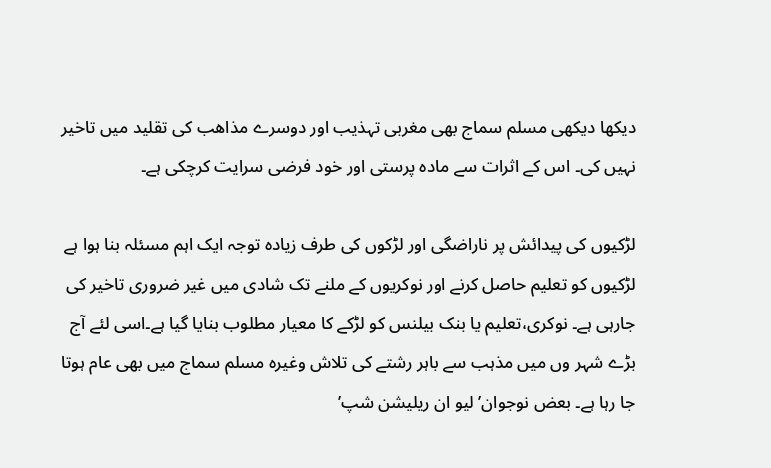دیکھا دیکھی مسلم سماج بھی مغربی تہذیب اور دوسرے مذاھب کی تقلید میں تاخیر نہیں کی۔ اس کے اثرات سے مادہ پرستی اور خود فرضی سرایت کرچکی ہے۔

لڑکیوں کی پیدائش پر ناراضگی اور لڑکوں کی طرف زیادہ توجہ ایک اہم مسئلہ بنا ہوا ہے لڑکیوں کو تعلیم حاصل کرنے اور نوکریوں کے ملنے تک شادی میں غیر ضروری تاخیر کی جارہی ہے۔ نوکری،تعلیم یا بنک بیلنس کو لڑکے کا معیار مطلوب بنایا گیا ہے۔اسی لئے آج بڑے شہر وں میں مذہب سے باہر رشتے کی تلاش وغیرہ مسلم سماج میں بھی عام ہوتا جا رہا ہے۔ بعض نوجوان’ لیو ان ریلیشن شپ’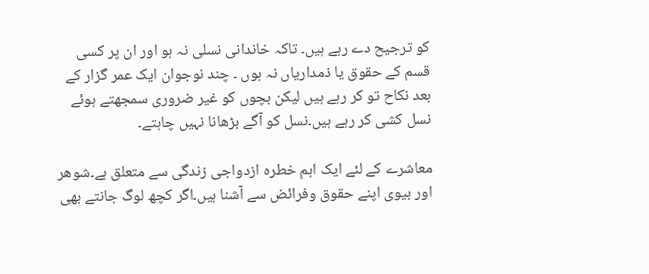کو ترجیح دے رہے ہیں۔ تاکہ خاندانی نسلی نہ ہو اور ان پر کسی قسم کے حقوق یا ذمداریاں نہ ہوں ۔ چند نوجوان ایک عمر گزار کے بعد نکاح تو کر رہے ہیں لیکن بچوں کو غیر ضروری سمجھتے ہوئے نسل کشی کر رہے ہیں۔نسل کو آگے بڑھانا نہیں چاہتے۔

معاشرے کے لئے ایک اہم خطرہ ازدواجی زندگی سے متعلق ہے۔شوھر اور بیوی اپنے حقوق وفرائض سے آشنا ہیں۔اگر کچھ لوگ جانتے بھی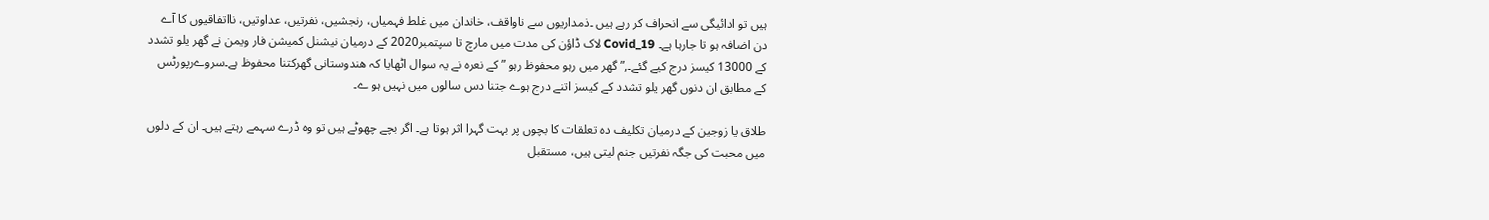ہیں تو ادائیگی سے انحراف کر رہے ہیں ۔ذمداریوں سے ناواقف، خاندان میں غلط فہمیاں، رنجشیں، نفرتیں، عداوتیں، نااتفاقیوں کا آے دن اضافہ ہو تا جارہا ہے۔ 19_Covid لاک ڈاؤن کی مدت میں مارچ تا سپتمبر2020 کے درمیان نیشنل کمیشن فار ویمن نے گھر یلو تشدد کے 13000 کیسز درج کیے گئے۔,” گھر میں رہو محفوظ رہو ” کے نعرہ نے یہ سوال اٹھایا کہ ھندوستانی گھرکتنا محفوظ ہے۔سروےرپورٹس کے مطابق ان دنوں گھر یلو تشدد کے کیسز اتنے درج ہوے جتنا دس سالوں میں نہیں ہو ے۔

طلاق یا زوجین کے درمیان تکلیف دہ تعلقات کا بچوں پر بہت گہرا اثر ہوتا ہے۔ اگر بچے چھوٹے ہیں تو وہ ڈرے سہمے رہتے ہیں۔ ان کے دلوں میں محبت کی جگہ نفرتیں جنم لیتی ہیں، مستقبل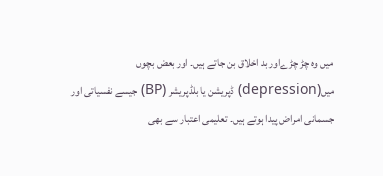میں وہ چڑ چڑےاور بد اخلاق بن جاتے ہیں۔ اور بعض بچوں میں(depression) ڈپریشن یا بلڈپریشر (BP) جیسے نفسیاتی اور جسمانی امراض پیدا ہوتے ہیں۔ تعلیمی اعتبار سے بھی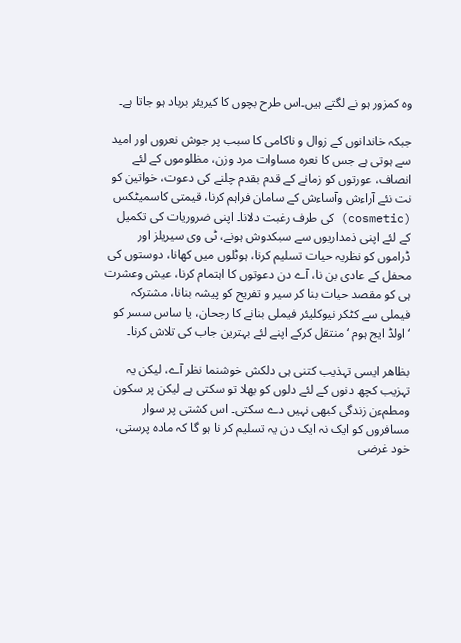وہ کمزور ہو نے لگتے ہیں۔اس طرح بچوں کا کیریئر برباد ہو جاتا ہے۔

جبکہ خاندانوں کے زوال و ناکامی کا سبب پر جوش نعروں اور امید سے ہوتی ہے جس کا نعرہ مساوات مرد وزن، مظلوموں کے لئے انصاف، عورتوں کو زمانے کے قدم بقدم چلنے کی دعوت، خواتین کو نت نئے آراءش وآساءش کے سامان فراہم کرنا، قیمتی کاسمیٹکس (cosmetic) کی طرف رغبت دلانا۔ اپنی ضروریات کی تکمیل کے لئے اپنی ذمداریوں سے سبکدوش ہونے، ٹی وی سیریلز اور ڈراموں کو نظریہ حیات تسلیم کرنا، ہوٹلوں میں کھانا، دوستوں کی محفل کے عادی بن نا، آے دن دعوتوں کا اہتمام کرنا، عیش وعشرت ہی کو مقصد حیات بنا کر سیر و تفریح کو پیشہ بنانا، مشترکہ فیملی سے کٹکر نیوکلیئر فیملی بنانے کا رجحان، یا ساس سسر کو ‘اولڈ ایج ہوم ‘ منتقل کرکے اپنے لئے بہترین جاب کی تلاش کرنا۔

بظاھر ایسی تہذیب کتنی ہی دلکش خوشنما نظر آے، لیکن یہ تہزیب کچھ دنوں کے لئے دلوں کو بھلا تو سکتی ہے لیکن پر سکون ومطمءن زندگی کبھی نہیں دے سکتی۔ اس کشتی پر سوار مسافروں کو ایک نہ ایک دن یہ تسلیم کر نا ہو گا کہ مادہ پرستی، خود غرضی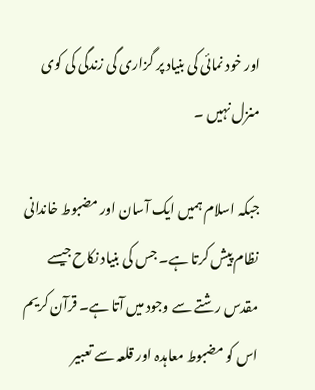اور خود نمائی کی بنیاد پر گزاری گی زندگی کی کوی منزل نہیں ‌۔

جبکہ اسلام ہمیں ایک آسان اور مضبوط خاندانی نظام پیش کرتا ہے۔ جس کی بنیاد نکاح جیسے مقدس رشتے سے وجود میں آتا ہے۔ قرآن کریم اس کو مضبوط معاہدہ اور قلعہ سے تعبیر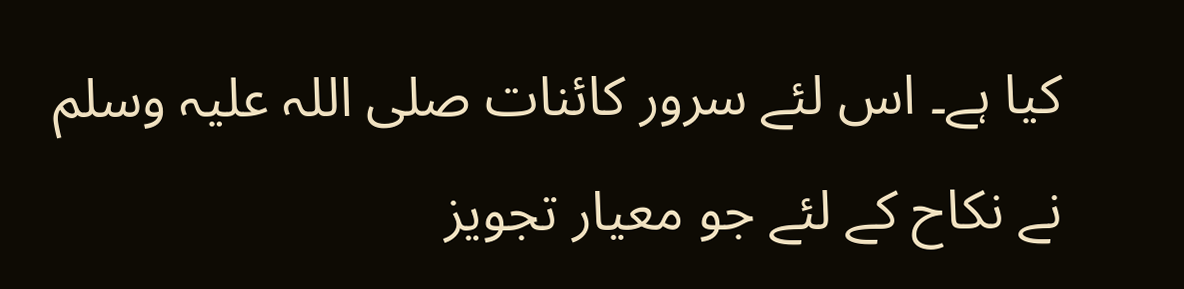کیا ہے۔ اس لئے سرور کائنات صلی اللہ علیہ وسلم نے نکاح کے لئے جو معیار تجویز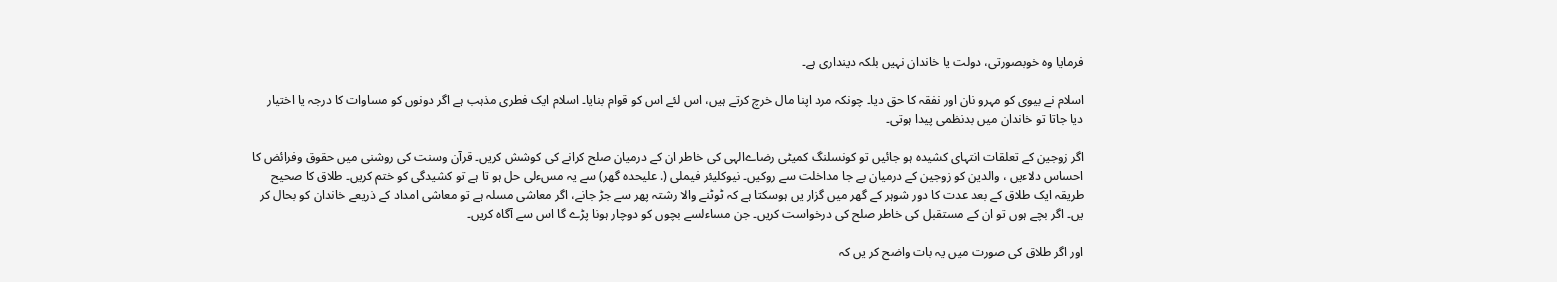فرمایا وہ خوبصورتی، دولت یا خاندان نہیں بلکہ دینداری ہے۔

اسلام نے بیوی کو مہرو نان اور نفقہ کا حق دیا۔ چونکہ مرد اپنا مال خرچ کرتے ہیں، اس لئے اس کو قوام بنایا۔ اسلام ایک فطری مذہب ہے اگر دونوں کو مساوات کا درجہ یا اختیار دیا جاتا تو خاندان میں بدنظمی پیدا ہوتی۔

اگر زوجین کے تعلقات انتہای کشیدہ ہو جائیں تو کونسلنگ کمیٹی رضاےالہی کی خاطر ان کے درمیان صلح کرانے کی کوشش کریں۔ قرآن وسنت کی روشنی میں حقوق وفرائض کا احساس دلاءیں ، والدین کو زوجین کے درمیان بے جا مداخلت سے روکیں۔ نیوکلیئر فیملی (. علیحدہ گھر) سے یہ مسءلی حل ہو تا ہے تو کشیدگی کو ختم کریں۔ طلاق کا صحیح طریقہ ایک طلاق کے بعد عدت کا دور شوہر کے گھر میں گزار یں ہوسکتا ہے کہ ٹوٹنے والا رشتہ پھر سے جڑ جانے، اگر معاشی مسلہ ہے تو معاشی امداد کے ذریعے خاندان کو بحال کر یں۔ اگر بچے ہوں تو ان کے مستقبل کی خاطر صلح کی درخواست کریں۔ جن مساءلسے بچوں کو دوچار ہونا پڑے گا اس سے آگاہ کریں۔

اور اگر طلاق کی صورت میں یہ بات واضح کر یں کہ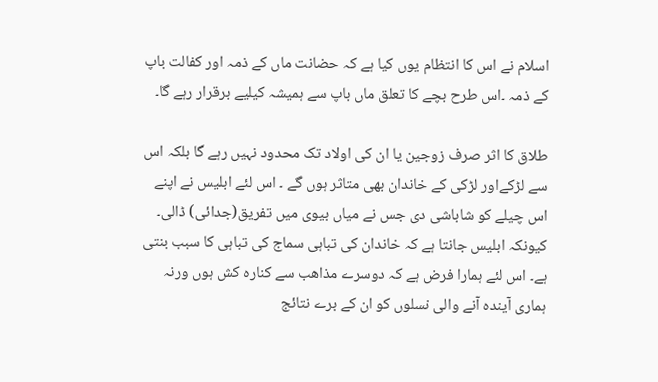اسلام نے اس کا انتظام یوں کیا ہے کہ حضانت ماں کے ذمہ اور کفالت باپ کے ذمہ ۔اس طرح بچے کا تعلق ماں باپ سے ہمیشہ کیلیے برقرار رہے گا۔

طلاق کا اثر صرف زوجین یا ان کی اولاد تک محدود نہیں رہے گا بلکہ اس سے لڑکےاور لڑکی کے خاندان بھی متاثر ہوں گے ۔ اس لئے ابلیس نے اپنے اس چیلے کو شاباشی دی جس نے میاں بیوی میں تفریق(جدائی) ڈالی۔ کیونکہ ابلیس جانتا ہے کہ خاندان کی تباہی سماج کی تباہی کا سبب بنتی ہے۔ اس لئے ہمارا فرض ہے کہ دوسرے مذاھب سے کنارہ کش ہوں ورنہ ہماری آیندہ آنے والی نسلوں کو ان کے برے نتائج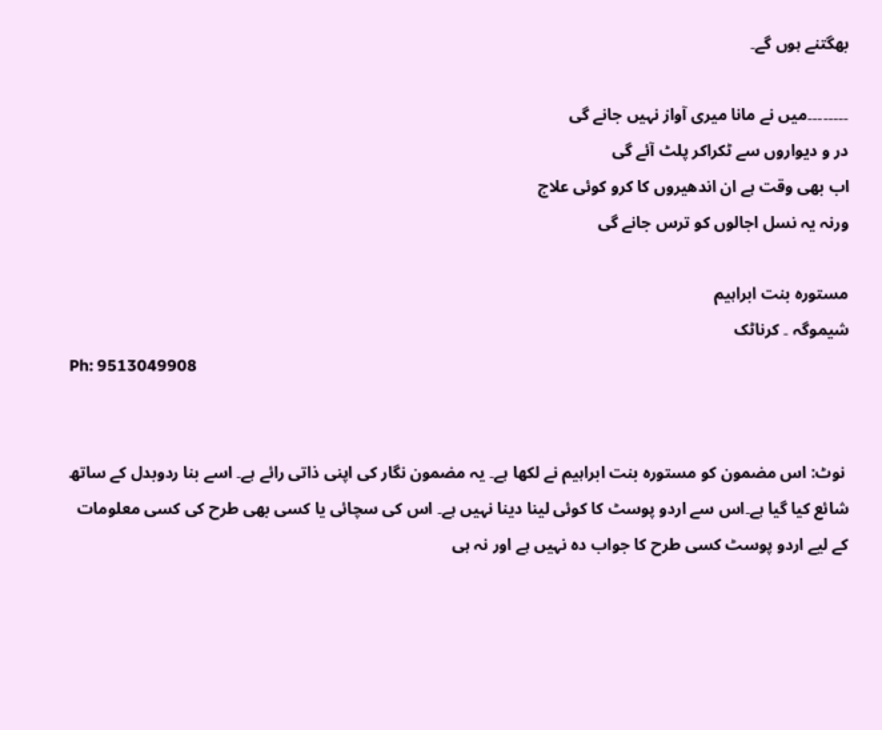بھگتنے ہوں گے۔

۔۔۔۔۔۔۔۔میں نے مانا میری آواز نہیں جانے گی
در و دیواروں سے ٹکراکر پلٹ آئے گی
اب بھی وقت ہے ان اندھیروں کا کرو کوئی علاج
ورنہ یہ نسل اجالوں کو ترس جانے گی

مستورہ بنت ابراہیم
شیموگہ ۔ کرناٹک
Ph: 9513049908


 نوٹ: اس مضمون کو مستورہ بنت ابراہیم نے لکھا ہے۔ یہ مضمون نگار کی اپنی ذاتی رائے ہے۔ اسے بنا ردوبدل کے ساتھ شائع کیا گیا ہے۔اس سے اردو پوسٹ کا کوئی لینا دینا نہیں ہے۔ اس کی سچائی یا کسی بھی طرح کی کسی معلومات کے لیے اردو پوسٹ کسی طرح کا جواب دہ نہیں ہے اور نہ ہی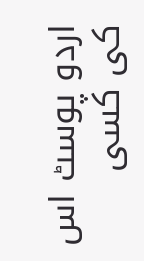اردو پوسٹ اس کی کسی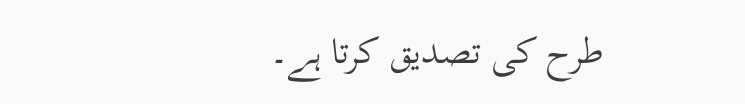طرح کی تصدیق کرتا ہے۔